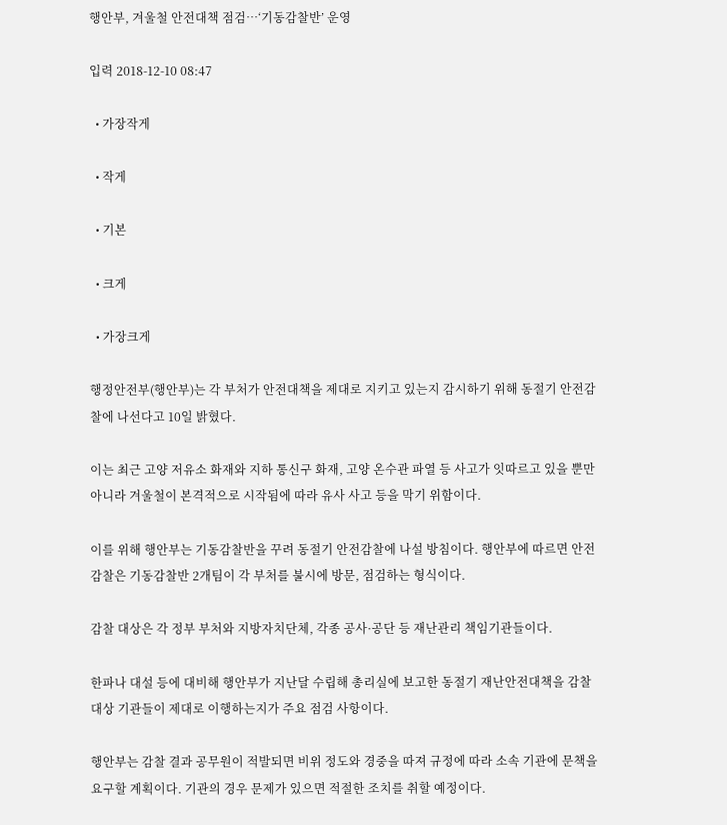행안부, 겨울철 안전대책 점검…‘기동감찰반’ 운영

입력 2018-12-10 08:47

  • 가장작게

  • 작게

  • 기본

  • 크게

  • 가장크게

행정안전부(행안부)는 각 부처가 안전대책을 제대로 지키고 있는지 감시하기 위해 동절기 안전감찰에 나선다고 10일 밝혔다.

이는 최근 고양 저유소 화재와 지하 통신구 화재, 고양 온수관 파열 등 사고가 잇따르고 있을 뿐만 아니라 겨울철이 본격적으로 시작됨에 따라 유사 사고 등을 막기 위함이다.

이를 위해 행안부는 기동감찰반을 꾸려 동절기 안전감찰에 나설 방침이다. 행안부에 따르면 안전감찰은 기동감찰반 2개팀이 각 부처를 불시에 방문, 점검하는 형식이다.

감찰 대상은 각 정부 부처와 지방자치단체, 각종 공사·공단 등 재난관리 책임기관들이다.

한파나 대설 등에 대비해 행안부가 지난달 수립해 총리실에 보고한 동절기 재난안전대책을 감찰 대상 기관들이 제대로 이행하는지가 주요 점검 사항이다.

행안부는 감찰 결과 공무원이 적발되면 비위 정도와 경중을 따져 규정에 따라 소속 기관에 문책을 요구할 계획이다. 기관의 경우 문제가 있으면 적절한 조치를 취할 예정이다.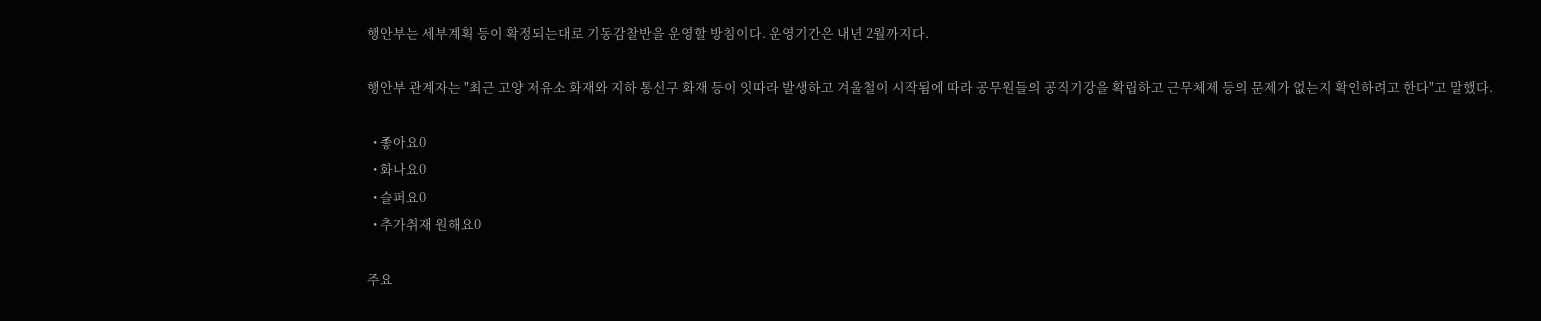행안부는 세부계획 등이 확정되는대로 기동감찰반을 운영할 방침이다. 운영기간은 내년 2월까지다.

행안부 관계자는 "최근 고양 저유소 화재와 지하 통신구 화재 등이 잇따라 발생하고 겨울철이 시작됨에 따라 공무원들의 공직기강을 확립하고 근무체제 등의 문제가 없는지 확인하려고 한다"고 말했다.

  • 좋아요0
  • 화나요0
  • 슬퍼요0
  • 추가취재 원해요0

주요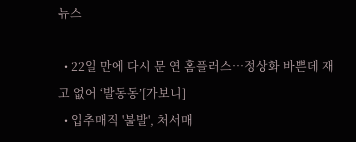뉴스

  • 22일 만에 다시 문 연 홈플러스…정상화 바쁜데 재고 없어 ‘발동동’[가보니]
  • 입추매직 '불발', 처서매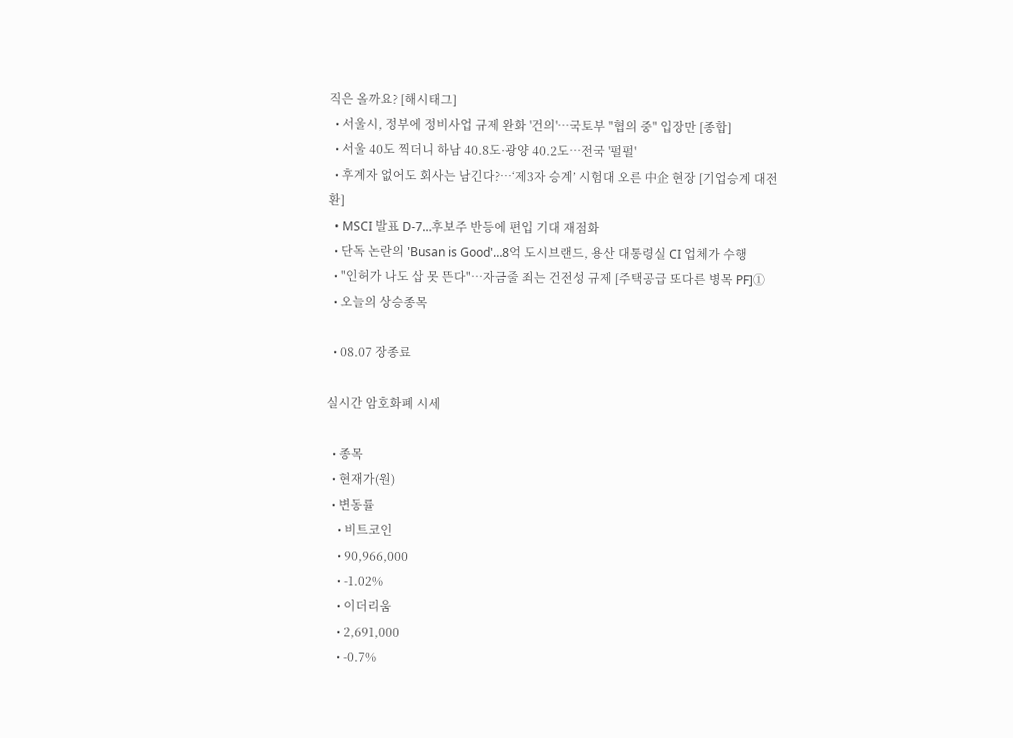직은 올까요? [해시태그]
  • 서울시, 정부에 정비사업 규제 완화 '건의'⋯국토부 "협의 중" 입장만 [종합]
  • 서울 40도 찍더니 하남 40.8도·광양 40.2도…전국 '펄펄'
  • 후계자 없어도 회사는 남긴다?…‘제3자 승계’ 시험대 오른 中企 현장 [기업승계 대전환]
  • MSCI 발표 D-7…후보주 반등에 편입 기대 재점화
  • 단독 논란의 'Busan is Good'…8억 도시브랜드, 용산 대통령실 CI 업체가 수행
  • "인허가 나도 삽 못 뜬다"…자금줄 죄는 건전성 규제 [주택공급 또다른 병목 PF]①
  • 오늘의 상승종목

  • 08.07 장종료

실시간 암호화폐 시세

  • 종목
  • 현재가(원)
  • 변동률
    • 비트코인
    • 90,966,000
    • -1.02%
    • 이더리움
    • 2,691,000
    • -0.7%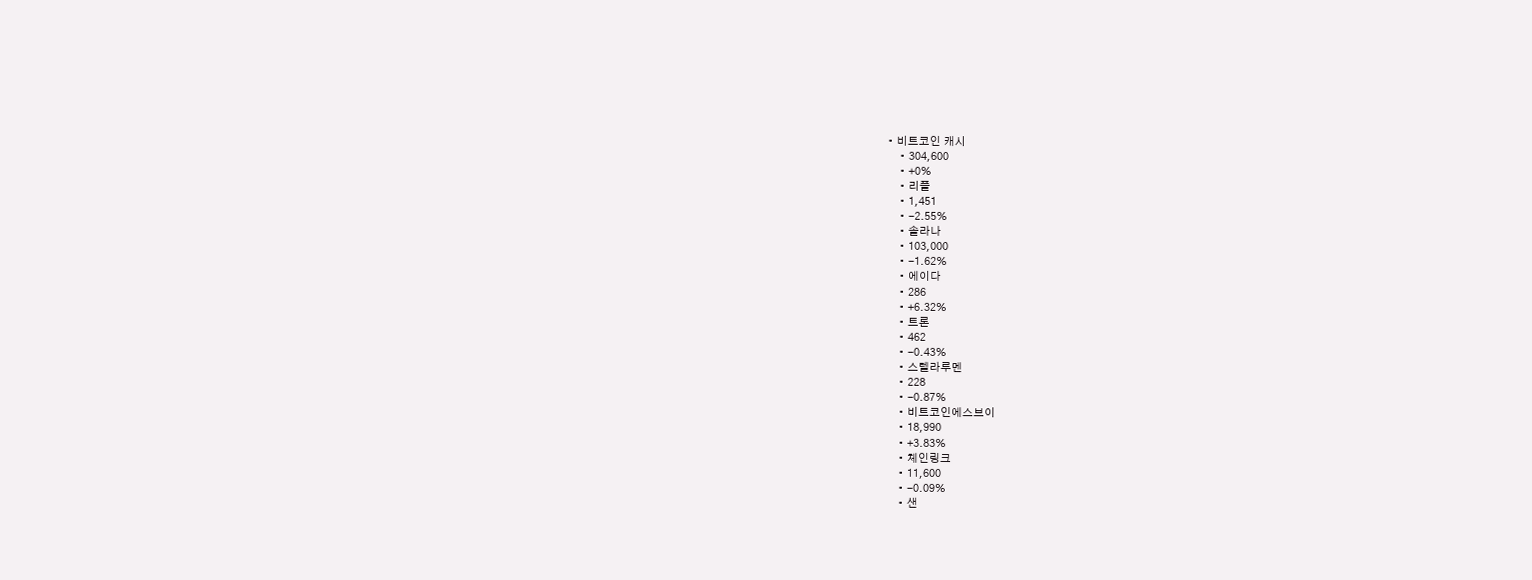• 비트코인 캐시
    • 304,600
    • +0%
    • 리플
    • 1,451
    • -2.55%
    • 솔라나
    • 103,000
    • -1.62%
    • 에이다
    • 286
    • +6.32%
    • 트론
    • 462
    • -0.43%
    • 스텔라루멘
    • 228
    • -0.87%
    • 비트코인에스브이
    • 18,990
    • +3.83%
    • 체인링크
    • 11,600
    • -0.09%
    • 샌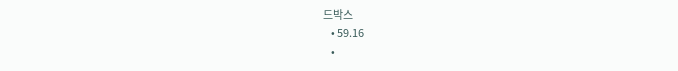드박스
    • 59.16
    •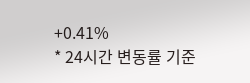+0.41%
* 24시간 변동률 기준